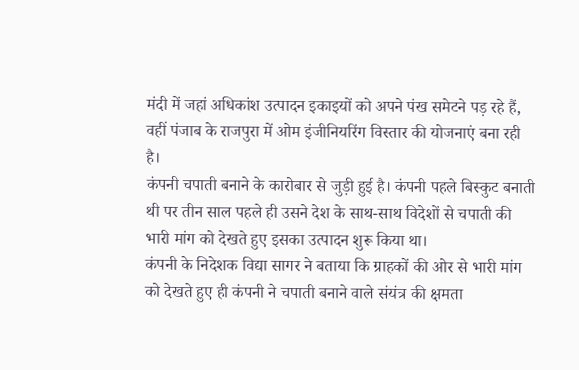मंदी में जहां अधिकांश उत्पादन इकाइयों को अपने पंख समेटने पड़ रहे हैं, वहीं पंजाब के राजपुरा में ओम इंजीनियरिंग विस्तार की योजनाएं बना रही है।
कंपनी चपाती बनाने के कारोबार से जुड़ी हुई है। कंपनी पहले बिस्कुट बनाती थी पर तीन साल पहले ही उसने देश के साथ-साथ विदेशों से चपाती की भारी मांग को देखते हुए इसका उत्पादन शुरू किया था।
कंपनी के निदेशक विद्या सागर ने बताया कि ग्राहकों की ओर से भारी मांग को देखते हुए ही कंपनी ने चपाती बनाने वाले संयंत्र की क्षमता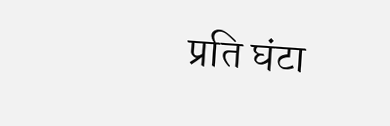प्रति घंटा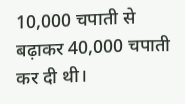10,000 चपाती से बढ़ाकर 40,000 चपाती कर दी थी।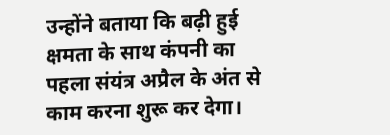उन्होंने बताया कि बढ़ी हुई क्षमता के साथ कंपनी का पहला संयंत्र अप्रैल के अंत से काम करना शुरू कर देगा।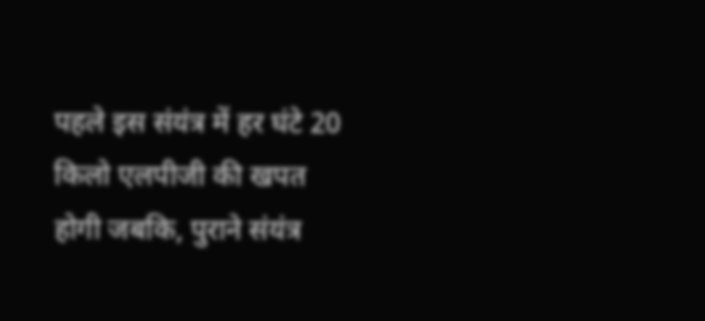पहले इस संयंत्र में हर घंटे 20 किलो एलपीजी की खपत होगी जबकि, पुराने संयंत्र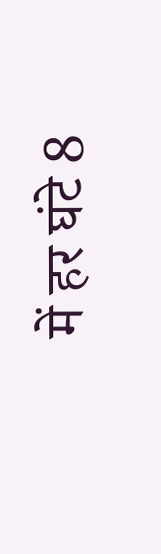में हर घंटे 8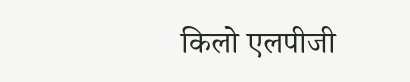किलो एलपीजी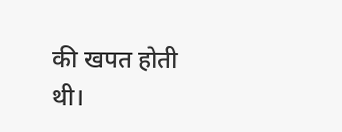की खपत होती थी।